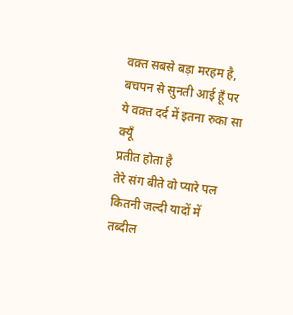वक़्त सबसे बड़ा मरहम है,
बचपन से सुनती आई हूँ पर
ये वक़्त दर्द में इतना रुका सा क्यूँ
प्रतीत होता है
तेरे संग बीते वो प्यारे पल
कितनी जल्दी यादों में
तब्दील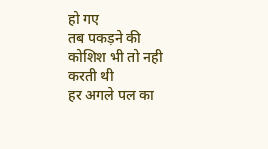हो गए
तब पकड़ने की कोशिश भी तो नही करती थी
हर अगले पल का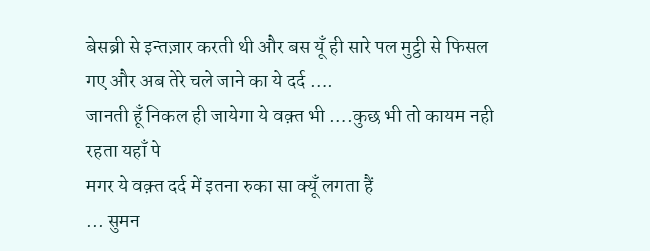बेसब्री से इन्तज़ार करती थी और बस यूँ ही सारे पल मुट्ठी से फिसल गए और अब तेरे चले जाने का ये दर्द ….
जानती हूँ निकल ही जायेगा ये वक़्त भी ….कुछ भी तो कायम नही रहता यहाँ पे
मगर ये वक़्त दर्द में इतना रुका सा क्यूँ लगता हैं
... सुमन